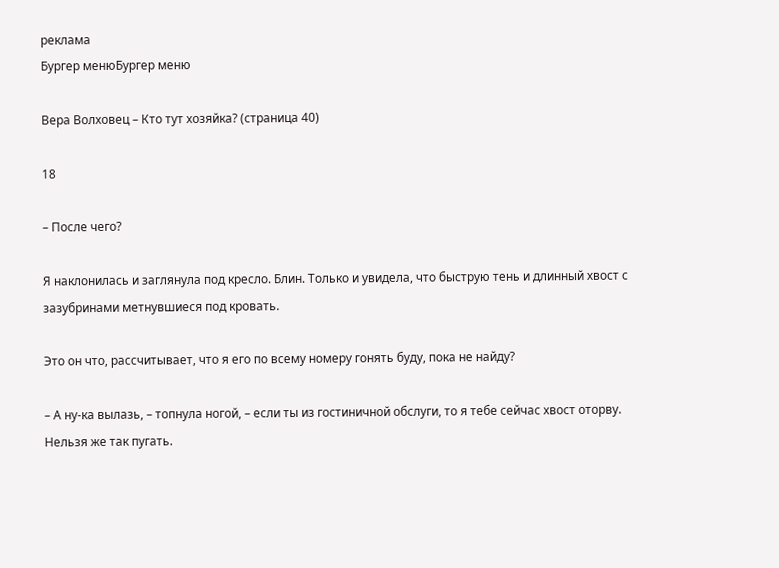реклама
Бургер менюБургер меню

Вера Волховец – Кто тут хозяйка? (страница 40)

18

– После чего?

Я наклонилась и заглянула под кресло. Блин. Только и увидела, что быструю тень и длинный хвост с зазубринами метнувшиеся под кровать.

Это он что, рассчитывает, что я его по всему номеру гонять буду, пока не найду?

– А ну-ка вылазь, – топнула ногой, – если ты из гостиничной обслуги, то я тебе сейчас хвост оторву. Нельзя же так пугать.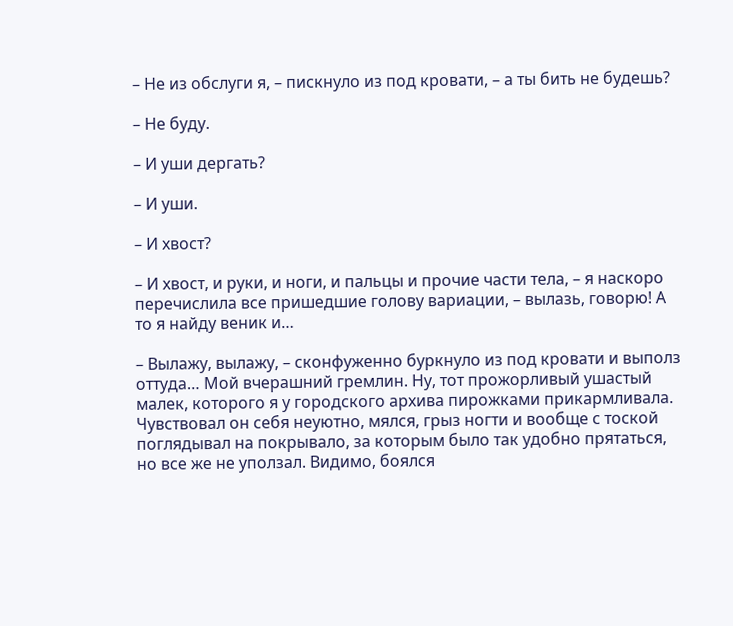– Не из обслуги я, – пискнуло из под кровати, – а ты бить не будешь?

– Не буду.

– И уши дергать?

– И уши.

– И хвост?

– И хвост, и руки, и ноги, и пальцы и прочие части тела, – я наскоро перечислила все пришедшие голову вариации, – вылазь, говорю! А то я найду веник и…

– Вылажу, вылажу, – сконфуженно буркнуло из под кровати и выполз оттуда… Мой вчерашний гремлин. Ну, тот прожорливый ушастый малек, которого я у городского архива пирожками прикармливала. Чувствовал он себя неуютно, мялся, грыз ногти и вообще с тоской поглядывал на покрывало, за которым было так удобно прятаться, но все же не уползал. Видимо, боялся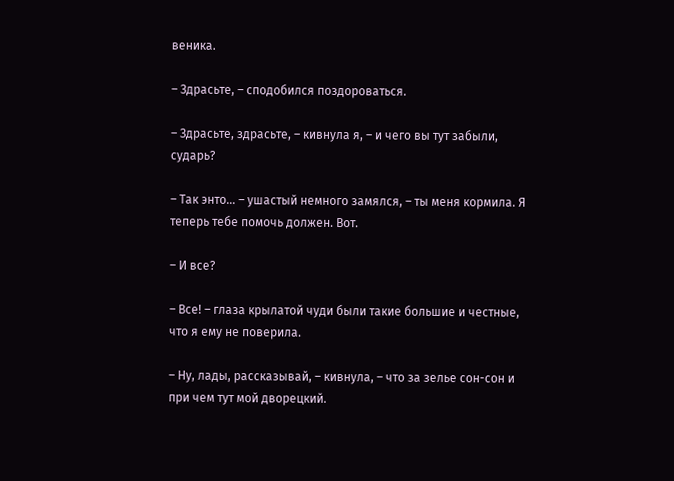веника.

– Здрасьте, – сподобился поздороваться.

– Здрасьте, здрасьте, – кивнула я, – и чего вы тут забыли, сударь?

– Так энто… – ушастый немного замялся, – ты меня кормила. Я теперь тебе помочь должен. Вот.

– И все?

– Все! – глаза крылатой чуди были такие большие и честные, что я ему не поверила.

– Ну, лады, рассказывай, – кивнула, – что за зелье сон-сон и при чем тут мой дворецкий.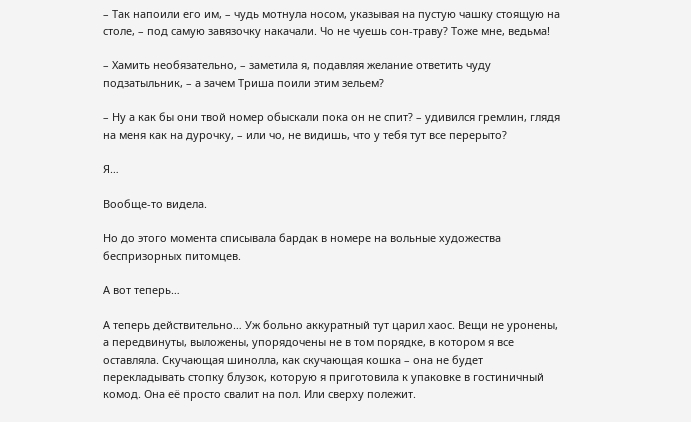– Так напоили его им, – чудь мотнула носом, указывая на пустую чашку стоящую на столе, – под самую завязочку накачали. Чо не чуешь сон-траву? Тоже мне, ведьма!

– Хамить необязательно, – заметила я, подавляя желание ответить чуду подзатыльник, – а зачем Триша поили этим зельем?

– Ну а как бы они твой номер обыскали пока он не спит? – удивился гремлин, глядя на меня как на дурочку, – или чо, не видишь, что у тебя тут все перерыто?

Я…

Вообще-то видела.

Но до этого момента списывала бардак в номере на вольные художества беспризорных питомцев.

А вот теперь…

А теперь действительно… Уж больно аккуратный тут царил хаос. Вещи не уронены, а передвинуты, выложены, упорядочены не в том порядке, в котором я все оставляла. Скучающая шинолла, как скучающая кошка – она не будет перекладывать стопку блузок, которую я приготовила к упаковке в гостиничный комод. Она её просто свалит на пол. Или сверху полежит.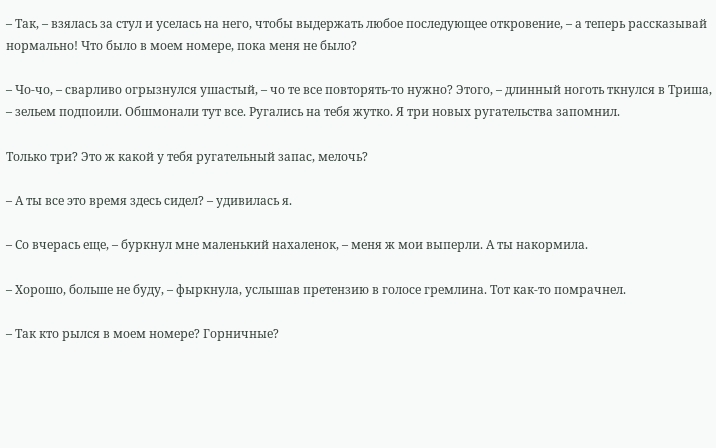– Так, – взялась за стул и уселась на него, чтобы выдержать любое последующее откровение, – а теперь рассказывай нормально! Что было в моем номере, пока меня не было?

– Чо-чо, – сварливо огрызнулся ушастый, – чо те все повторять-то нужно? Этого, – длинный ноготь ткнулся в Триша, – зельем подпоили. Обшмонали тут все. Ругались на тебя жутко. Я три новых ругательства запомнил.

Только три? Это ж какой у тебя ругательный запас, мелочь?

– А ты все это время здесь сидел? – удивилась я.

– Со вчерась еще, – буркнул мне маленький нахаленок, – меня ж мои выперли. А ты накормила.

– Хорошо, больше не буду, – фыркнула, услышав претензию в голосе гремлина. Тот как-то помрачнел.

– Так кто рылся в моем номере? Горничные?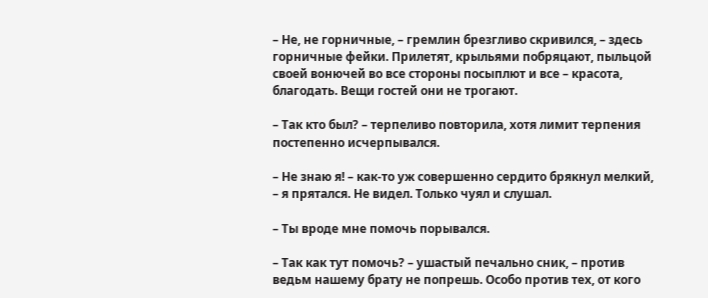– Не, не горничные, – гремлин брезгливо скривился, – здесь горничные фейки. Прилетят, крыльями побряцают, пыльцой своей вонючей во все стороны посыплют и все – красота, благодать. Вещи гостей они не трогают.

– Так кто был? – терпеливо повторила, хотя лимит терпения постепенно исчерпывался.

– Не знаю я! – как-то уж совершенно сердито брякнул мелкий, – я прятался. Не видел. Только чуял и слушал.

– Ты вроде мне помочь порывался.

– Так как тут помочь? – ушастый печально сник, – против ведьм нашему брату не попрешь. Особо против тех, от кого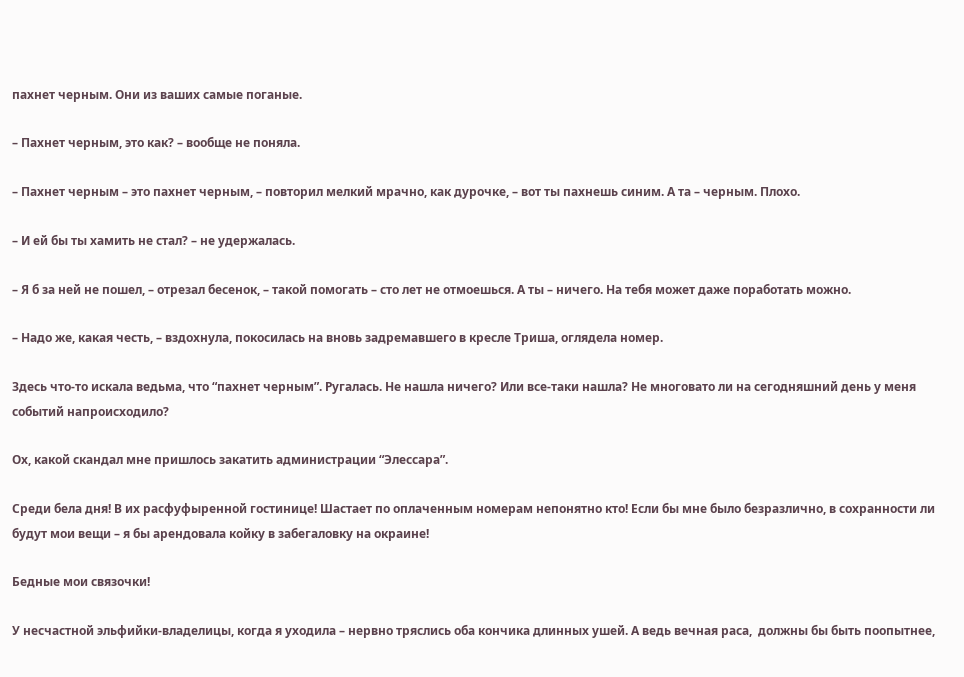пахнет черным. Они из ваших самые поганые.

– Пахнет черным, это как? – вообще не поняла.

– Пахнет черным – это пахнет черным, – повторил мелкий мрачно, как дурочке, – вот ты пахнешь синим. А та – черным. Плохо.

– И ей бы ты хамить не стал? – не удержалась.

– Я б за ней не пошел, – отрезал бесенок, – такой помогать – сто лет не отмоешься. А ты – ничего. На тебя может даже поработать можно.

– Надо же, какая честь, – вздохнула, покосилась на вновь задремавшего в кресле Триша, оглядела номер.

Здесь что-то искала ведьма, что “пахнет черным”. Ругалась. Не нашла ничего? Или все-таки нашла? Не многовато ли на сегодняшний день у меня событий напроисходило?

Ох, какой скандал мне пришлось закатить администрации “Элессара”.

Среди бела дня! В их расфуфыренной гостинице! Шастает по оплаченным номерам непонятно кто! Если бы мне было безразлично, в сохранности ли будут мои вещи – я бы арендовала койку в забегаловку на окраине!

Бедные мои связочки!

У несчастной эльфийки-владелицы, когда я уходила – нервно тряслись оба кончика длинных ушей. А ведь вечная раса,  должны бы быть поопытнее,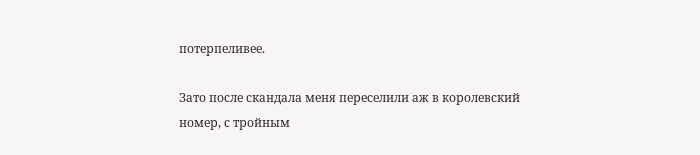потерпеливее.

Зато после скандала меня переселили аж в королевский номер, с тройным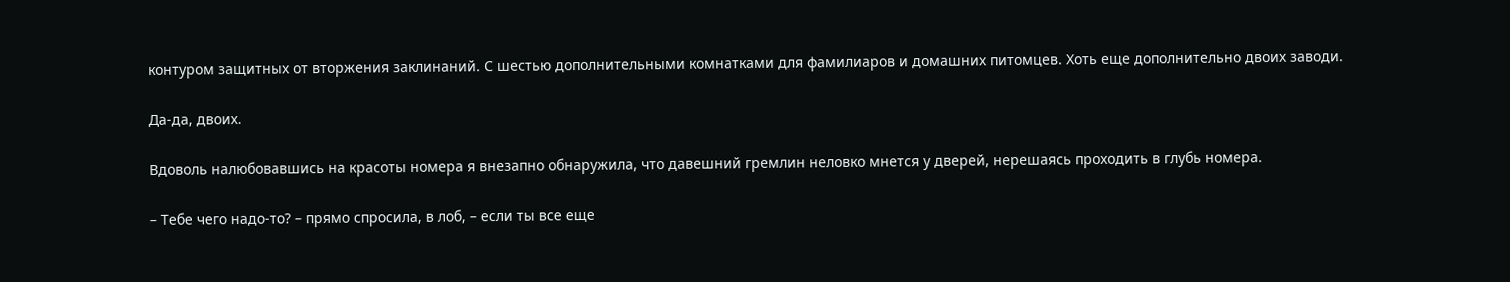контуром защитных от вторжения заклинаний. С шестью дополнительными комнатками для фамилиаров и домашних питомцев. Хоть еще дополнительно двоих заводи.

Да-да, двоих.

Вдоволь налюбовавшись на красоты номера я внезапно обнаружила, что давешний гремлин неловко мнется у дверей, нерешаясь проходить в глубь номера.

– Тебе чего надо-то? – прямо спросила, в лоб, – если ты все еще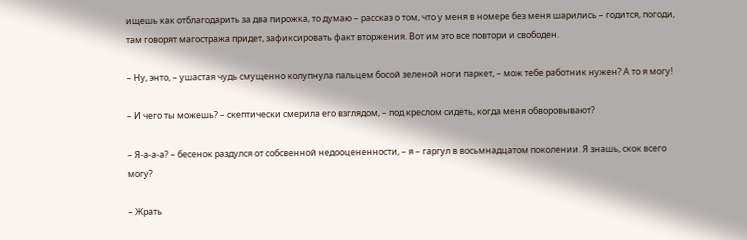ищешь как отблагодарить за два пирожка, то думаю – рассказ о том, что у меня в номере без меня шарились – годится, погоди, там говорят магостража придет, зафиксировать факт вторжения. Вот им это все повтори и свободен.

– Ну, энто, – ушастая чудь смущенно колупнула пальцем босой зеленой ноги паркет, – мож тебе работник нужен? А то я могу!

– И чего ты можешь? – скептически смерила его взглядом, – под креслом сидеть, когда меня обворовывают?

– Я-а-а-а? – бесенок раздулся от собсвенной недооцененности, – я – гаргул в восьмнадцатом поколении. Я знашь, скок всего могу?

– Жрать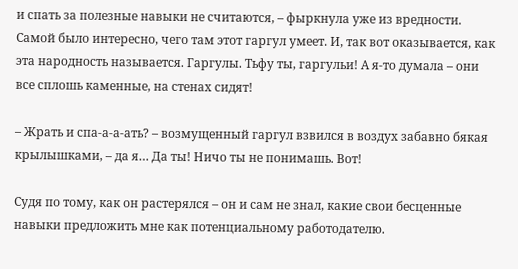и спать за полезные навыки не считаются, – фыркнула уже из вредности. Самой было интересно, чего там этот гаргул умеет. И, так вот оказывается, как эта народность называется. Гаргулы. Тьфу ты, гаргульи! А я-то думала – они все сплошь каменные, на стенах сидят!

– Жрать и спа-а-а-ать? – возмущенный гаргул взвился в воздух забавно бякая крылышками, – да я… Да ты! Ничо ты не понимашь. Вот!

Судя по тому, как он растерялся – он и сам не знал, какие свои бесценные навыки предложить мне как потенциальному работодателю.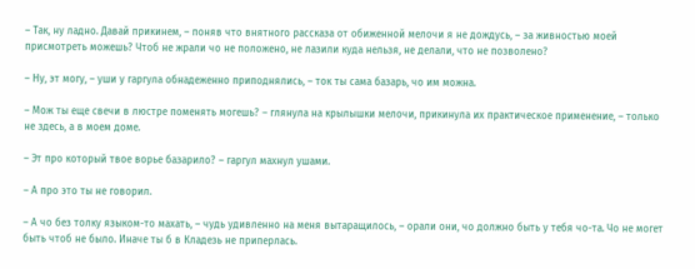– Так, ну ладно. Давай прикинем, – поняв что внятного рассказа от обиженной мелочи я не дождусь, – за живностью моей присмотреть можешь? Чтоб не жрали чо не положено, не лазили куда нельзя, не делали, что не позволено?

– Ну, эт могу, – уши у гаргула обнадеженно приподнялись, – ток ты сама базарь, чо им можна.

– Мож ты еще свечи в люстре поменять могешь? – глянула на крылышки мелочи, прикинула их практическое применение, – только не здесь, а в моем доме.

– Эт про который твое ворье базарило? – гаргул махнул ушами.

– А про это ты не говорил.

– А чо без толку языком-то махать, – чудь удивленно на меня вытаращилось, – орали они, чо должно быть у тебя чо-та. Чо не могет быть чтоб не было. Иначе ты б в Кладезь не приперлась.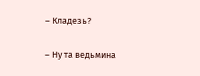– Кладезь?

– Ну та ведьмина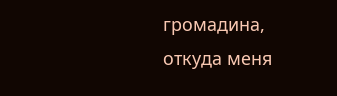громадина, откуда меня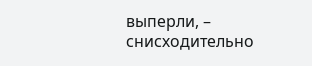выперли, – снисходительно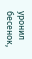уронил бесенок,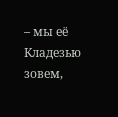– мы её Кладезью зовем,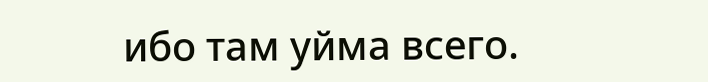ибо там уйма всего.